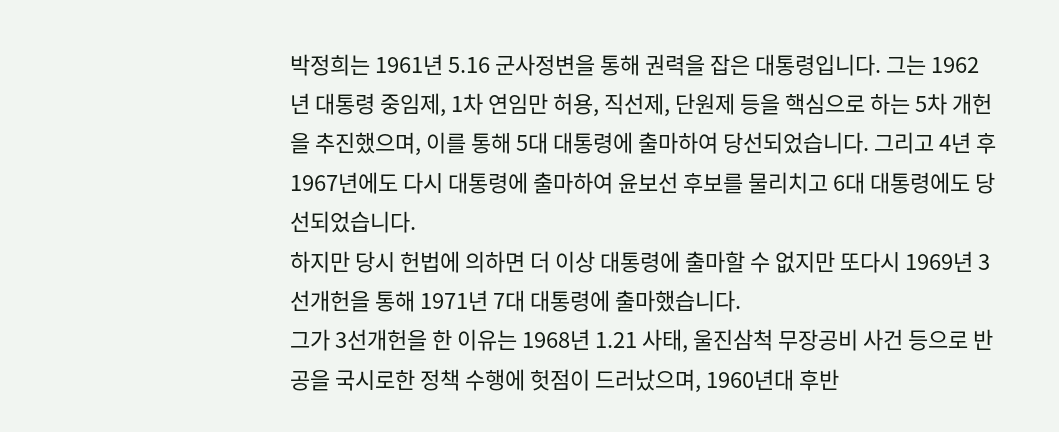박정희는 1961년 5.16 군사정변을 통해 권력을 잡은 대통령입니다. 그는 1962년 대통령 중임제, 1차 연임만 허용, 직선제, 단원제 등을 핵심으로 하는 5차 개헌을 추진했으며, 이를 통해 5대 대통령에 출마하여 당선되었습니다. 그리고 4년 후 1967년에도 다시 대통령에 출마하여 윤보선 후보를 물리치고 6대 대통령에도 당선되었습니다.
하지만 당시 헌법에 의하면 더 이상 대통령에 출마할 수 없지만 또다시 1969년 3선개헌을 통해 1971년 7대 대통령에 출마했습니다.
그가 3선개헌을 한 이유는 1968년 1.21 사태, 울진삼척 무장공비 사건 등으로 반공을 국시로한 정책 수행에 헛점이 드러났으며, 1960년대 후반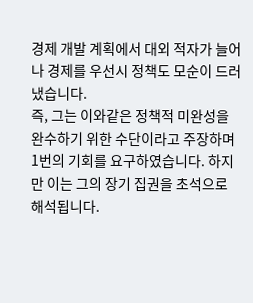경제 개발 계획에서 대외 적자가 늘어나 경제를 우선시 정책도 모순이 드러냈습니다.
즉, 그는 이와같은 정책적 미완성을 완수하기 위한 수단이라고 주장하며 1번의 기회를 요구하였습니다. 하지만 이는 그의 장기 집권을 초석으로 해석됩니다.